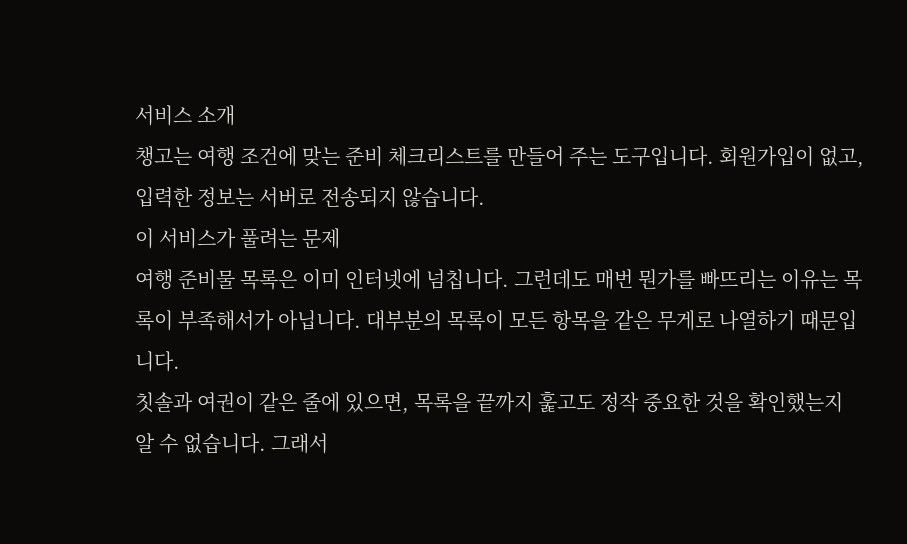서비스 소개
챙고는 여행 조건에 맞는 준비 체크리스트를 만들어 주는 도구입니다. 회원가입이 없고, 입력한 정보는 서버로 전송되지 않습니다.
이 서비스가 풀려는 문제
여행 준비물 목록은 이미 인터넷에 넘칩니다. 그런데도 매번 뭔가를 빠뜨리는 이유는 목록이 부족해서가 아닙니다. 대부분의 목록이 모든 항목을 같은 무게로 나열하기 때문입니다.
칫솔과 여권이 같은 줄에 있으면, 목록을 끝까지 훑고도 정작 중요한 것을 확인했는지 알 수 없습니다. 그래서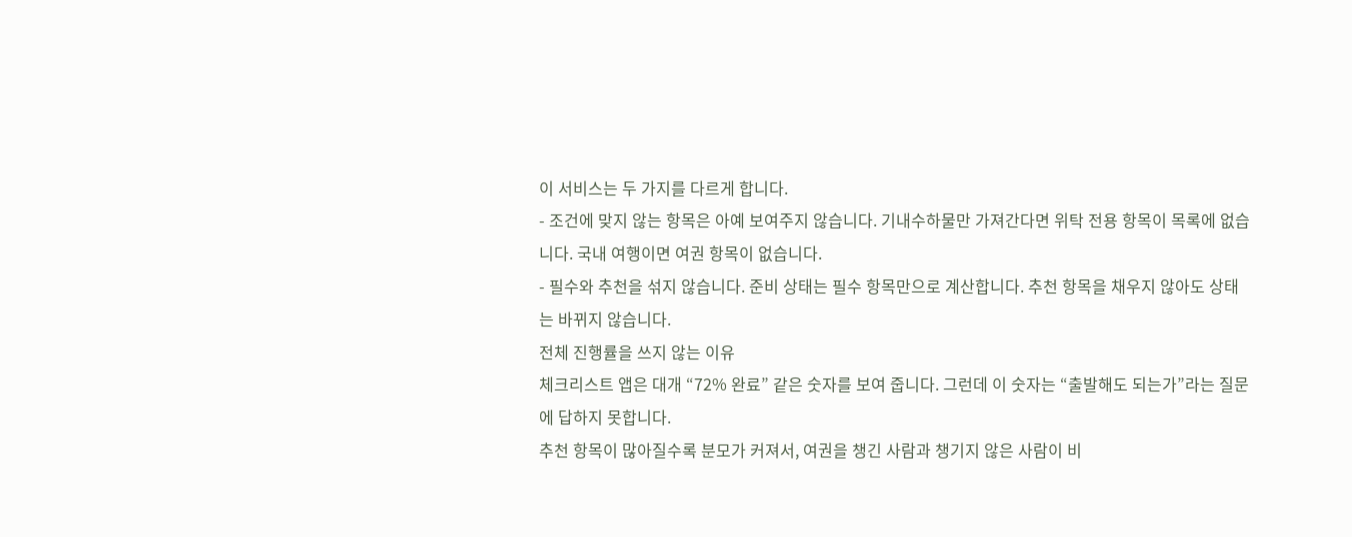이 서비스는 두 가지를 다르게 합니다.
- 조건에 맞지 않는 항목은 아예 보여주지 않습니다. 기내수하물만 가져간다면 위탁 전용 항목이 목록에 없습니다. 국내 여행이면 여권 항목이 없습니다.
- 필수와 추천을 섞지 않습니다. 준비 상태는 필수 항목만으로 계산합니다. 추천 항목을 채우지 않아도 상태는 바뀌지 않습니다.
전체 진행률을 쓰지 않는 이유
체크리스트 앱은 대개 “72% 완료” 같은 숫자를 보여 줍니다. 그런데 이 숫자는 “출발해도 되는가”라는 질문에 답하지 못합니다.
추천 항목이 많아질수록 분모가 커져서, 여권을 챙긴 사람과 챙기지 않은 사람이 비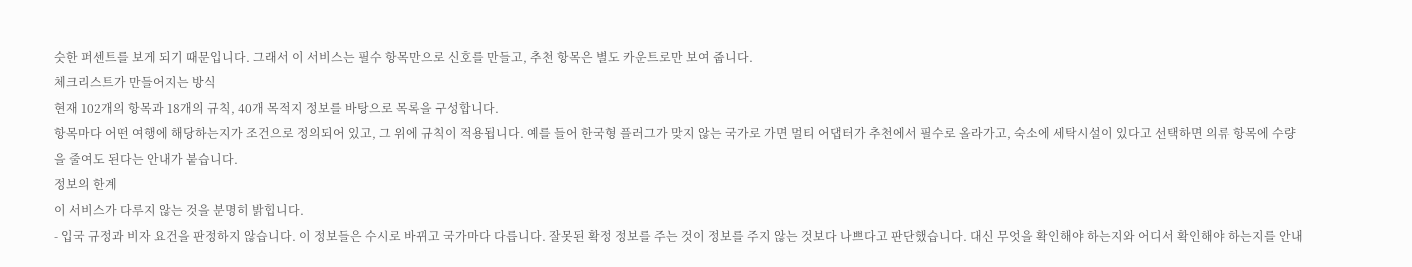슷한 퍼센트를 보게 되기 때문입니다. 그래서 이 서비스는 필수 항목만으로 신호를 만들고, 추천 항목은 별도 카운트로만 보여 줍니다.
체크리스트가 만들어지는 방식
현재 102개의 항목과 18개의 규칙, 40개 목적지 정보를 바탕으로 목록을 구성합니다.
항목마다 어떤 여행에 해당하는지가 조건으로 정의되어 있고, 그 위에 규칙이 적용됩니다. 예를 들어 한국형 플러그가 맞지 않는 국가로 가면 멀티 어댑터가 추천에서 필수로 올라가고, 숙소에 세탁시설이 있다고 선택하면 의류 항목에 수량을 줄여도 된다는 안내가 붙습니다.
정보의 한계
이 서비스가 다루지 않는 것을 분명히 밝힙니다.
- 입국 규정과 비자 요건을 판정하지 않습니다. 이 정보들은 수시로 바뀌고 국가마다 다릅니다. 잘못된 확정 정보를 주는 것이 정보를 주지 않는 것보다 나쁘다고 판단했습니다. 대신 무엇을 확인해야 하는지와 어디서 확인해야 하는지를 안내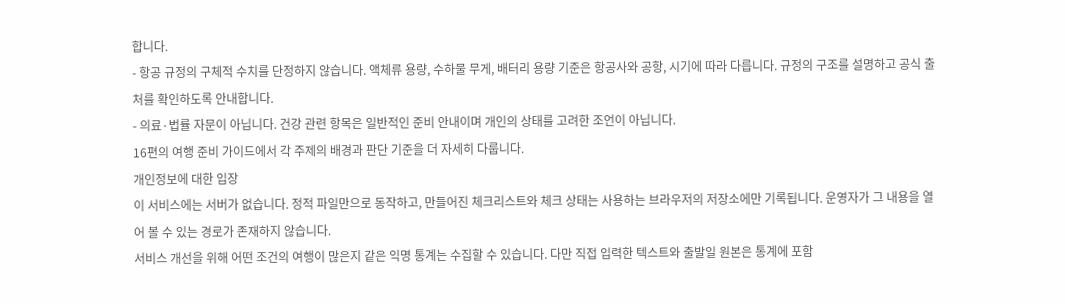합니다.
- 항공 규정의 구체적 수치를 단정하지 않습니다. 액체류 용량, 수하물 무게, 배터리 용량 기준은 항공사와 공항, 시기에 따라 다릅니다. 규정의 구조를 설명하고 공식 출처를 확인하도록 안내합니다.
- 의료·법률 자문이 아닙니다. 건강 관련 항목은 일반적인 준비 안내이며 개인의 상태를 고려한 조언이 아닙니다.
16편의 여행 준비 가이드에서 각 주제의 배경과 판단 기준을 더 자세히 다룹니다.
개인정보에 대한 입장
이 서비스에는 서버가 없습니다. 정적 파일만으로 동작하고, 만들어진 체크리스트와 체크 상태는 사용하는 브라우저의 저장소에만 기록됩니다. 운영자가 그 내용을 열어 볼 수 있는 경로가 존재하지 않습니다.
서비스 개선을 위해 어떤 조건의 여행이 많은지 같은 익명 통계는 수집할 수 있습니다. 다만 직접 입력한 텍스트와 출발일 원본은 통계에 포함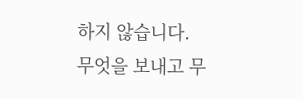하지 않습니다. 무엇을 보내고 무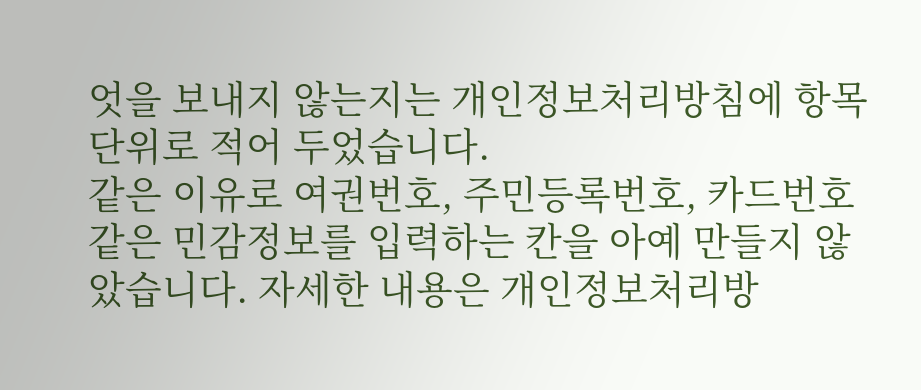엇을 보내지 않는지는 개인정보처리방침에 항목 단위로 적어 두었습니다.
같은 이유로 여권번호, 주민등록번호, 카드번호 같은 민감정보를 입력하는 칸을 아예 만들지 않았습니다. 자세한 내용은 개인정보처리방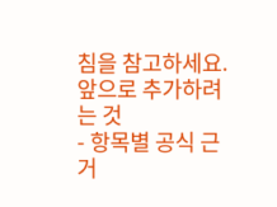침을 참고하세요.
앞으로 추가하려는 것
- 항목별 공식 근거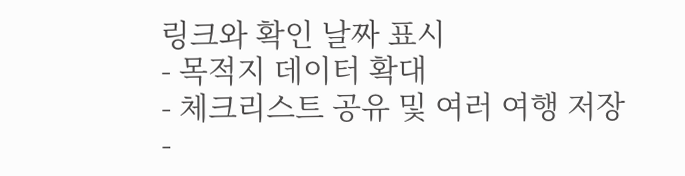링크와 확인 날짜 표시
- 목적지 데이터 확대
- 체크리스트 공유 및 여러 여행 저장
-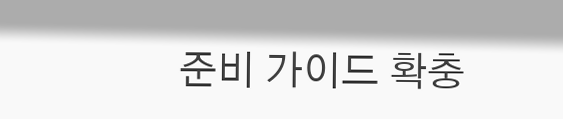준비 가이드 확충